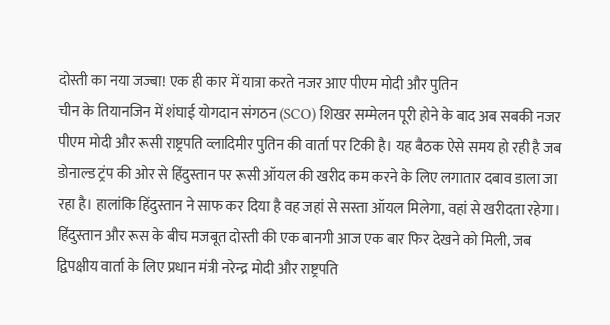दोस्ती का नया जज्बा! एक ही कार में यात्रा करते नजर आए पीएम मोदी और पुतिन
चीन के तियानजिन में शंघाई योगदान संगठन (SCO) शिखर सम्मेलन पूरी होने के बाद अब सबकी नजर पीएम मोदी और रूसी राष्ट्रपति व्लादिमीर पुतिन की वार्ता पर टिकी है। यह बैठक ऐसे समय हो रही है जब डोनाल्ड ट्रंप की ओर से हिंदुस्तान पर रूसी ऑयल की खरीद कम करने के लिए लगातार दबाव डाला जा रहा है। हालांकि हिंदुस्तान ने साफ कर दिया है वह जहां से सस्ता ऑयल मिलेगा, वहां से खरीदता रहेगा। हिंदुस्तान और रूस के बीच मजबूत दोस्ती की एक बानगी आज एक बार फिर देखने को मिली, जब द्विपक्षीय वार्ता के लिए प्रधान मंत्री नरेन्द्र मोदी और राष्ट्रपति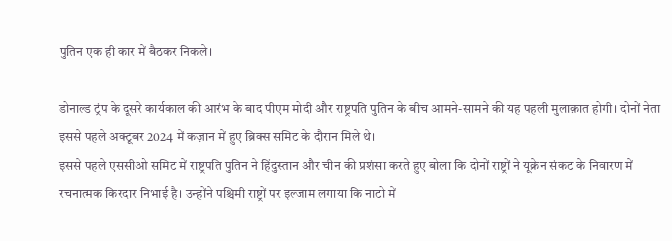पुतिन एक ही कार में बैठकर निकले।

डोनाल्ड ट्रंप के दूसरे कार्यकाल की आरंभ के बाद पीएम मोदी और राष्ट्रपति पुतिन के बीच आमने-सामने की यह पहली मुलाक़ात होगी। दोनों नेता इससे पहले अक्टूबर 2024 में कज़ान में हुए ब्रिक्स समिट के दौरान मिले थे।
इससे पहले एससीओ समिट में राष्ट्रपति पुतिन ने हिंदुस्तान और चीन की प्रशंसा करते हुए बोला कि दोनों राष्ट्रों ने यूक्रेन संकट के निवारण में रचनात्मक किरदार निभाई है। उन्होंने पश्चिमी राष्ट्रों पर इल्जाम लगाया कि नाटो में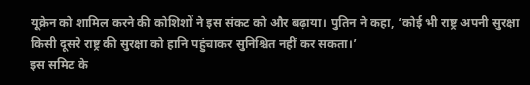यूक्रेन को शामिल करने की कोशिशों ने इस संकट को और बढ़ाया। पुतिन ने कहा, ‘कोई भी राष्ट्र अपनी सुरक्षा किसी दूसरे राष्ट्र की सुरक्षा को हानि पहुंचाकर सुनिश्चित नहीं कर सकता।’
इस समिट के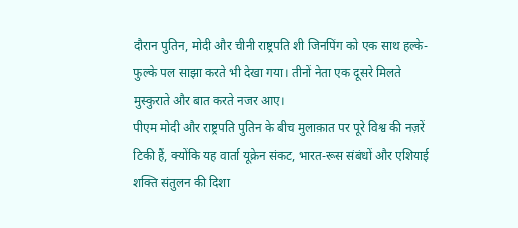दौरान पुतिन, मोदी और चीनी राष्ट्रपति शी जिनपिंग को एक साथ हल्के-फुल्के पल साझा करते भी देखा गया। तीनों नेता एक दूसरे मिलते मुस्कुराते और बात करते नजर आए।
पीएम मोदी और राष्ट्रपति पुतिन के बीच मुलाक़ात पर पूरे विश्व की नज़रें टिकी हैं, क्योंकि यह वार्ता यूक्रेन संकट, भारत-रूस संबंधों और एशियाई शक्ति संतुलन की दिशा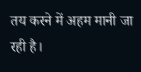तय करने में अहम मानी जा रही है।